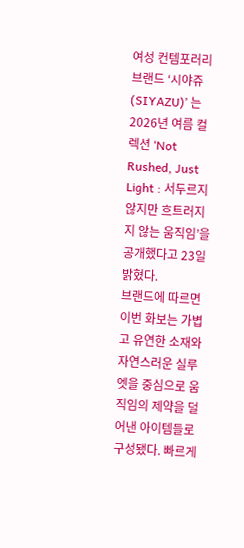여성 컨템포러리 브랜드 ‘시야쥬(SIYAZU)’ 는 2026년 여름 컬렉션 ‘Not Rushed, Just Light : 서두르지 않지만 흐트러지지 않는 움직임’을 공개했다고 23일 밝혔다.
브랜드에 따르면 이번 화보는 가볍고 유연한 소재와 자연스러운 실루엣을 중심으로 움직임의 제약을 덜어낸 아이템들로 구성됐다. 빠르게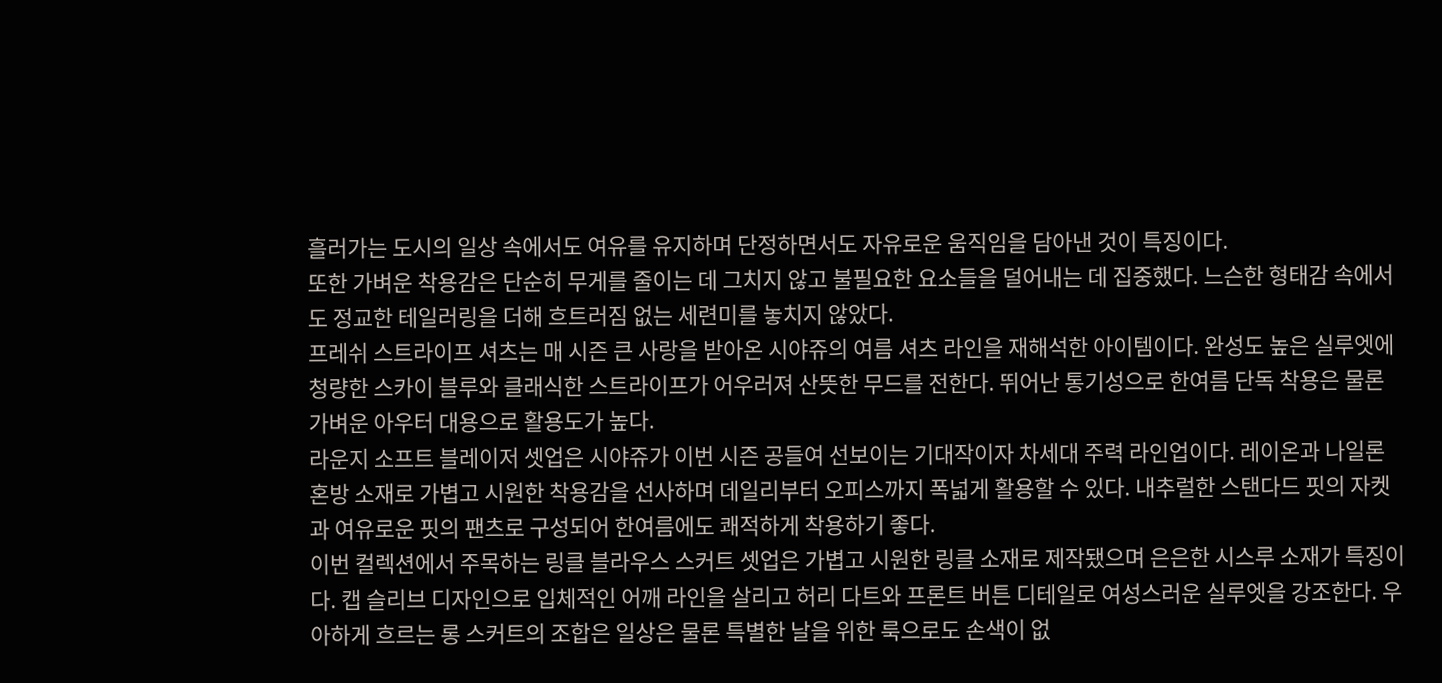흘러가는 도시의 일상 속에서도 여유를 유지하며 단정하면서도 자유로운 움직임을 담아낸 것이 특징이다.
또한 가벼운 착용감은 단순히 무게를 줄이는 데 그치지 않고 불필요한 요소들을 덜어내는 데 집중했다. 느슨한 형태감 속에서도 정교한 테일러링을 더해 흐트러짐 없는 세련미를 놓치지 않았다.
프레쉬 스트라이프 셔츠는 매 시즌 큰 사랑을 받아온 시야쥬의 여름 셔츠 라인을 재해석한 아이템이다. 완성도 높은 실루엣에 청량한 스카이 블루와 클래식한 스트라이프가 어우러져 산뜻한 무드를 전한다. 뛰어난 통기성으로 한여름 단독 착용은 물론 가벼운 아우터 대용으로 활용도가 높다.
라운지 소프트 블레이저 셋업은 시야쥬가 이번 시즌 공들여 선보이는 기대작이자 차세대 주력 라인업이다. 레이온과 나일론 혼방 소재로 가볍고 시원한 착용감을 선사하며 데일리부터 오피스까지 폭넓게 활용할 수 있다. 내추럴한 스탠다드 핏의 자켓과 여유로운 핏의 팬츠로 구성되어 한여름에도 쾌적하게 착용하기 좋다.
이번 컬렉션에서 주목하는 링클 블라우스 스커트 셋업은 가볍고 시원한 링클 소재로 제작됐으며 은은한 시스루 소재가 특징이다. 캡 슬리브 디자인으로 입체적인 어깨 라인을 살리고 허리 다트와 프론트 버튼 디테일로 여성스러운 실루엣을 강조한다. 우아하게 흐르는 롱 스커트의 조합은 일상은 물론 특별한 날을 위한 룩으로도 손색이 없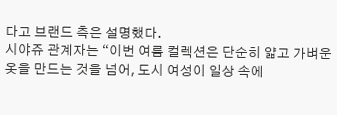다고 브랜드 측은 설명했다.
시야쥬 관계자는 “이번 여름 컬렉션은 단순히 얇고 가벼운 옷을 만드는 것을 넘어, 도시 여성이 일상 속에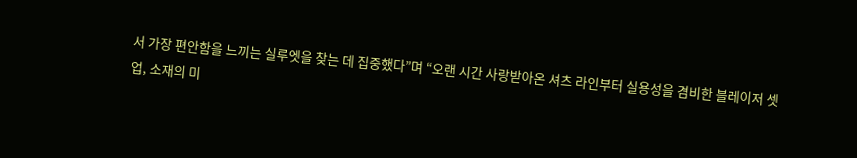서 가장 편안함을 느끼는 실루엣을 찾는 데 집중했다”며 “오랜 시간 사랑받아온 셔츠 라인부터 실용성을 겸비한 블레이저 셋업, 소재의 미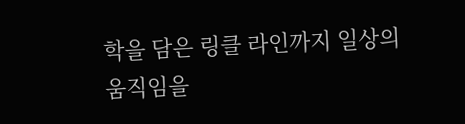학을 담은 링클 라인까지 일상의 움직임을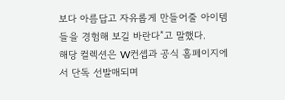보다 아름답고 자유롭게 만들어줄 아이템들을 경험해 보길 바란다”고 말했다.
해당 컬렉션은 W컨셉과 공식 홈페이지에서 단독 선발매되며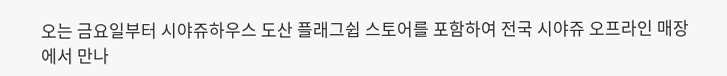오는 금요일부터 시야쥬하우스 도산 플래그쉽 스토어를 포함하여 전국 시야쥬 오프라인 매장에서 만나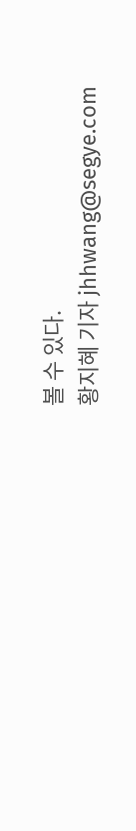볼 수 있다.
황지혜 기자 jhhwang@segye.com